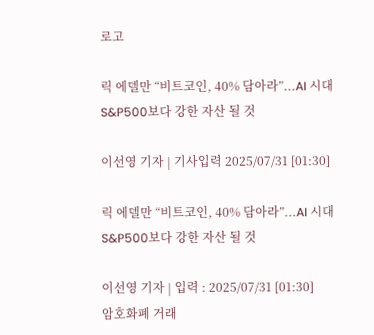로고

릭 에델만 “비트코인, 40% 담아라”...AI 시대 S&P500보다 강한 자산 될 것

이선영 기자 | 기사입력 2025/07/31 [01:30]

릭 에델만 “비트코인, 40% 담아라”...AI 시대 S&P500보다 강한 자산 될 것

이선영 기자 | 입력 : 2025/07/31 [01:30]
암호화폐 거래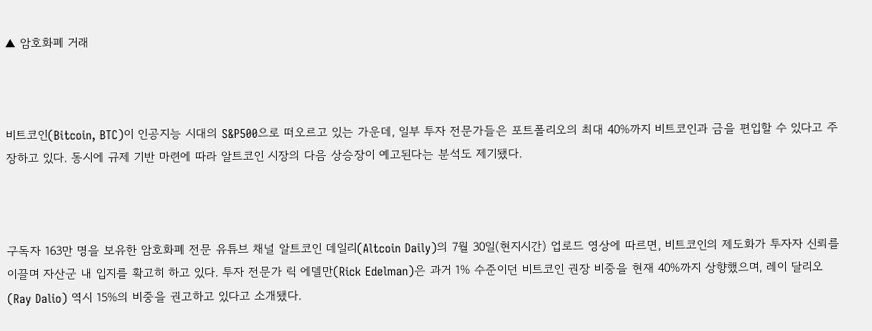▲ 암호화폐 거래



비트코인(Bitcoin, BTC)이 인공지능 시대의 S&P500으로 떠오르고 있는 가운데, 일부 투자 전문가들은 포트폴리오의 최대 40%까지 비트코인과 금을 편입할 수 있다고 주장하고 있다. 동시에 규제 기반 마련에 따라 알트코인 시장의 다음 상승장이 예고된다는 분석도 제기됐다.



구독자 163만 명을 보유한 암호화폐 전문 유튜브 채널 알트코인 데일리(Altcoin Daily)의 7월 30일(현지시간) 업로드 영상에 따르면, 비트코인의 제도화가 투자자 신뢰를 이끌며 자산군 내 입지를 확고히 하고 있다. 투자 전문가 릭 에델만(Rick Edelman)은 과거 1% 수준이던 비트코인 권장 비중을 현재 40%까지 상향했으며, 레이 달리오(Ray Dalio) 역시 15%의 비중을 권고하고 있다고 소개됐다.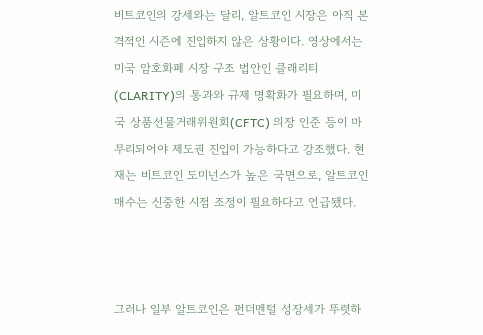비트코인의 강세와는 달리, 알트코인 시장은 아직 본격적인 시즌에 진입하지 않은 상황이다. 영상에서는 미국 암호화폐 시장 구조 법안인 클래리티(CLARITY)의 통과와 규제 명확화가 필요하며, 미국 상품선물거래위원회(CFTC) 의장 인준 등이 마무리되어야 제도권 진입이 가능하다고 강조했다. 현재는 비트코인 도미넌스가 높은 국면으로, 알트코인 매수는 신중한 시점 조정이 필요하다고 언급됐다.



그러나 일부 알트코인은 펀더멘털 성장세가 뚜렷하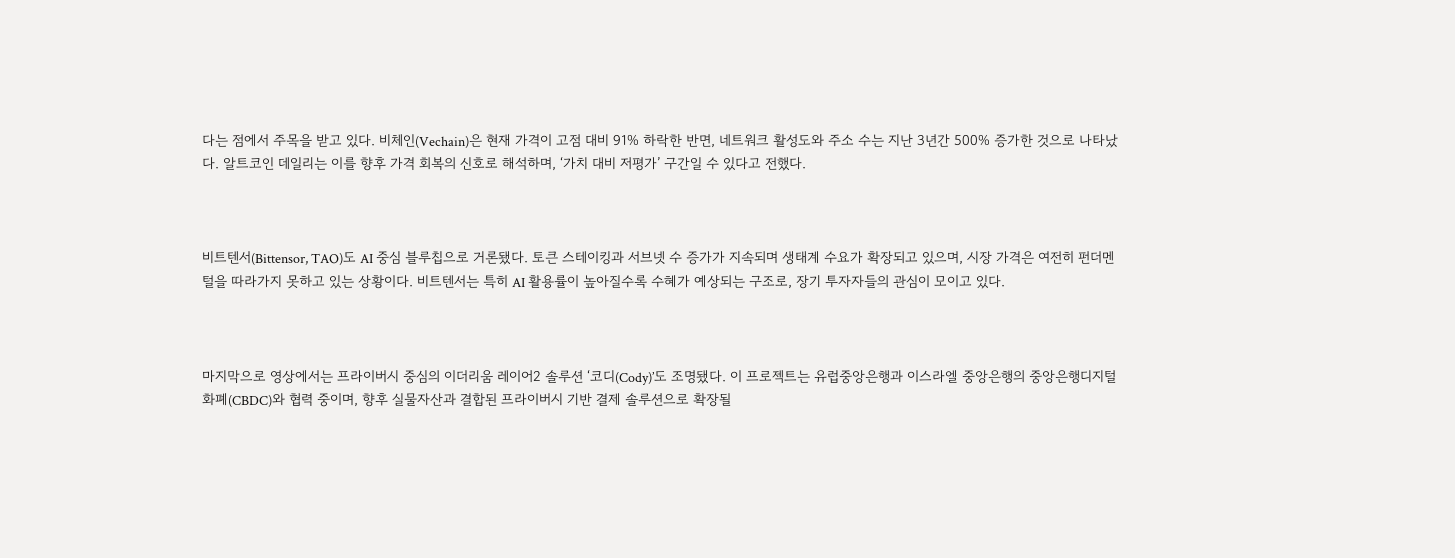다는 점에서 주목을 받고 있다. 비체인(Vechain)은 현재 가격이 고점 대비 91% 하락한 반면, 네트워크 활성도와 주소 수는 지난 3년간 500% 증가한 것으로 나타났다. 알트코인 데일리는 이를 향후 가격 회복의 신호로 해석하며, ‘가치 대비 저평가’ 구간일 수 있다고 전했다.



비트텐서(Bittensor, TAO)도 AI 중심 블루칩으로 거론됐다. 토큰 스테이킹과 서브넷 수 증가가 지속되며 생태계 수요가 확장되고 있으며, 시장 가격은 여전히 펀더멘털을 따라가지 못하고 있는 상황이다. 비트텐서는 특히 AI 활용률이 높아질수록 수혜가 예상되는 구조로, 장기 투자자들의 관심이 모이고 있다.



마지막으로 영상에서는 프라이버시 중심의 이더리움 레이어2 솔루션 ‘코디(Cody)’도 조명됐다. 이 프로젝트는 유럽중앙은행과 이스라엘 중앙은행의 중앙은행디지털화폐(CBDC)와 협력 중이며, 향후 실물자산과 결합된 프라이버시 기반 결제 솔루션으로 확장될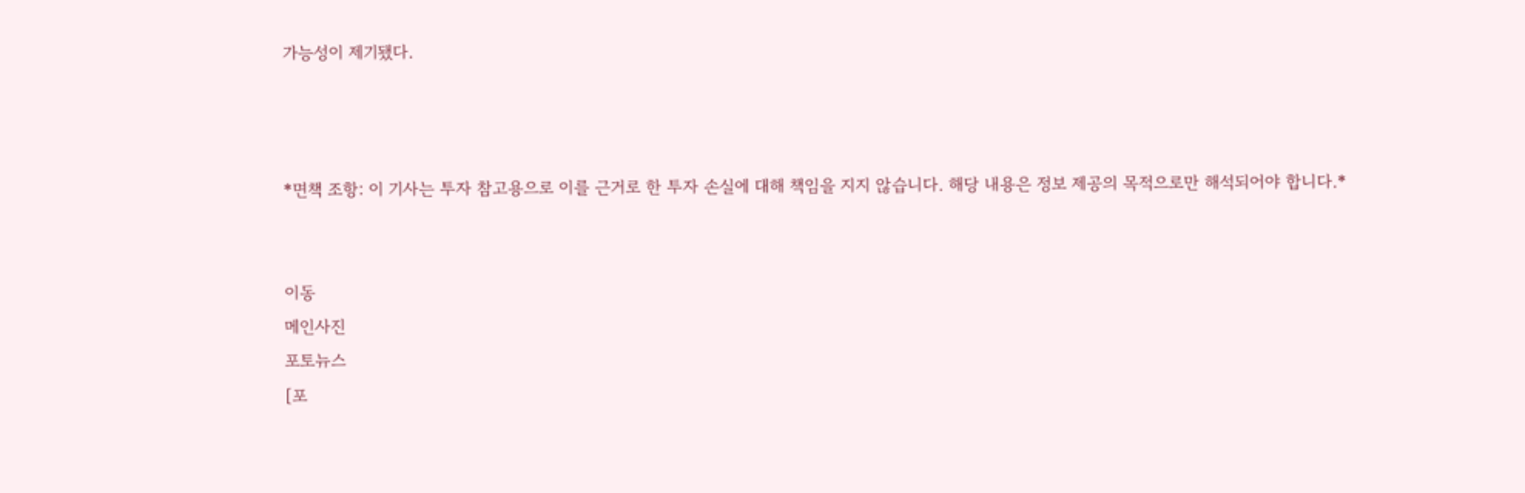가능성이 제기됐다.



*면책 조항: 이 기사는 투자 참고용으로 이를 근거로 한 투자 손실에 대해 책임을 지지 않습니다. 해당 내용은 정보 제공의 목적으로만 해석되어야 합니다.*


이동
메인사진
포토뉴스
[포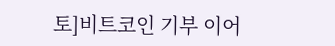토]비트코인 기부 이어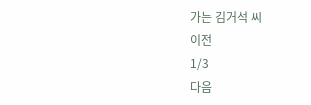가는 김거석 씨
이전
1/3
다음